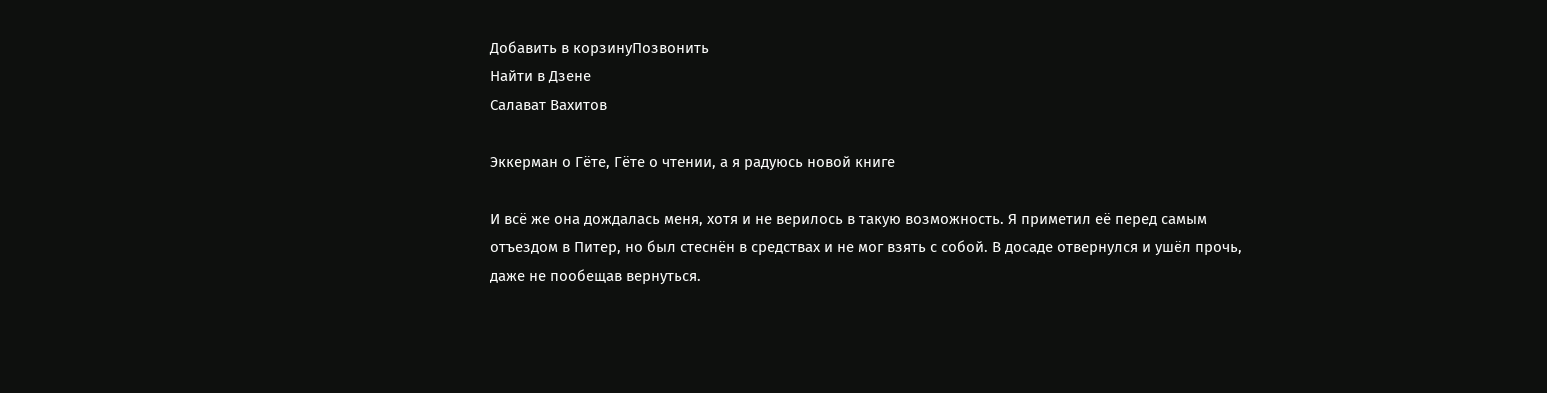Добавить в корзинуПозвонить
Найти в Дзене
Салават Вахитов

Эккерман о Гёте, Гёте о чтении, а я радуюсь новой книге

И всё же она дождалась меня, хотя и не верилось в такую возможность. Я приметил её перед самым отъездом в Питер, но был стеснён в средствах и не мог взять с собой. В досаде отвернулся и ушёл прочь, даже не пообещав вернуться.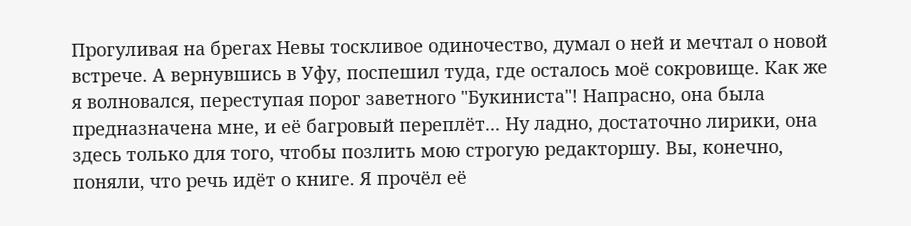Прогуливая на брегах Невы тоскливое одиночество, думал о ней и мечтал о новой встрече. А вернувшись в Уфу, поспешил туда, где осталось моё сокровище. Как же я волновался, переступая порог заветного "Букиниста"! Напрасно, она была предназначена мне, и её багровый переплёт... Ну ладно, достаточно лирики, она здесь только для того, чтобы позлить мою строгую редакторшу. Вы, конечно, поняли, что речь идёт о книге. Я прочёл её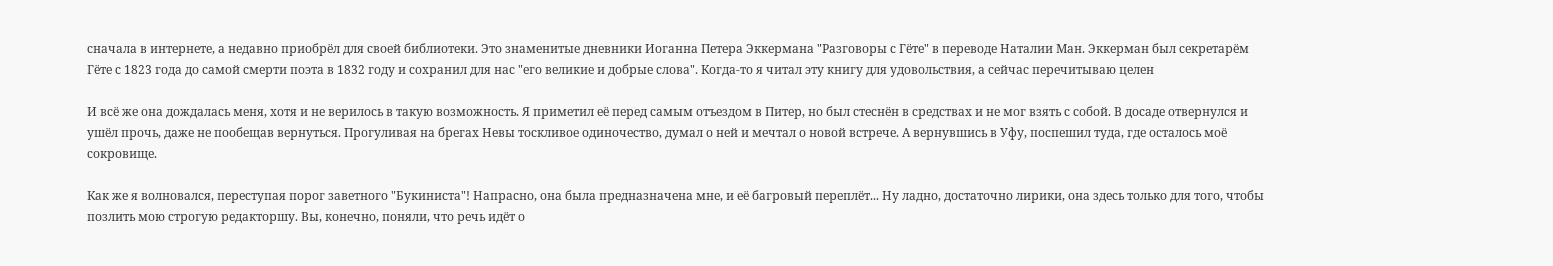сначала в интернете, а недавно приобрёл для своей библиотеки. Это знаменитые дневники Иоганна Петера Эккермана "Разговоры с Гёте" в переводе Наталии Ман. Эккерман был секретарём Гёте с 1823 года до самой смерти поэта в 1832 году и сохранил для нас "его великие и добрые слова". Когда-то я читал эту книгу для удовольствия, а сейчас перечитываю целен

И всё же она дождалась меня, хотя и не верилось в такую возможность. Я приметил её перед самым отъездом в Питер, но был стеснён в средствах и не мог взять с собой. В досаде отвернулся и ушёл прочь, даже не пообещав вернуться. Прогуливая на брегах Невы тоскливое одиночество, думал о ней и мечтал о новой встрече. А вернувшись в Уфу, поспешил туда, где осталось моё сокровище.

Как же я волновался, переступая порог заветного "Букиниста"! Напрасно, она была предназначена мне, и её багровый переплёт... Ну ладно, достаточно лирики, она здесь только для того, чтобы позлить мою строгую редакторшу. Вы, конечно, поняли, что речь идёт о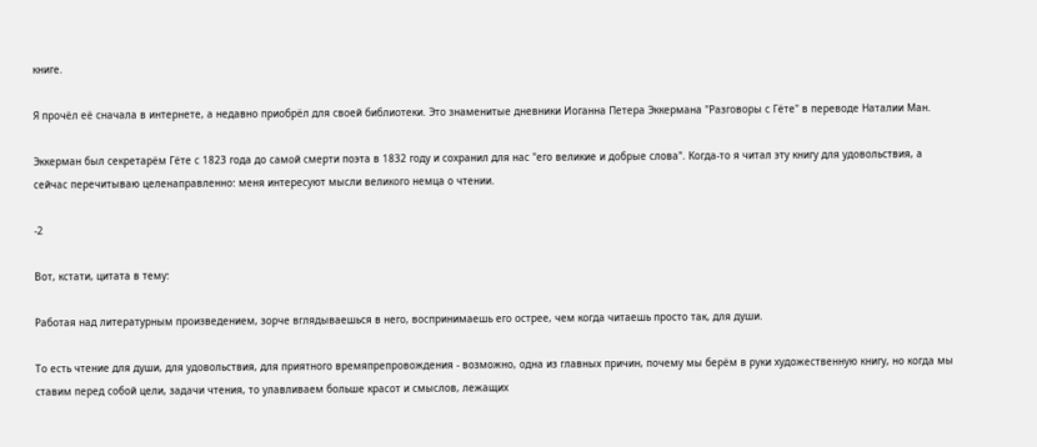книге.

Я прочёл её сначала в интернете, а недавно приобрёл для своей библиотеки. Это знаменитые дневники Иоганна Петера Эккермана "Разговоры с Гёте" в переводе Наталии Ман.

Эккерман был секретарём Гёте с 1823 года до самой смерти поэта в 1832 году и сохранил для нас "его великие и добрые слова". Когда-то я читал эту книгу для удовольствия, а сейчас перечитываю целенаправленно: меня интересуют мысли великого немца о чтении.

-2

Вот, кстати, цитата в тему:

Работая над литературным произведением, зорче вглядываешься в него, воспринимаешь его острее, чем когда читаешь просто так, для души.

То есть чтение для души, для удовольствия, для приятного времяпрепровождения - возможно, одна из главных причин, почему мы берём в руки художественную книгу, но когда мы ставим перед собой цели, задачи чтения, то улавливаем больше красот и смыслов, лежащих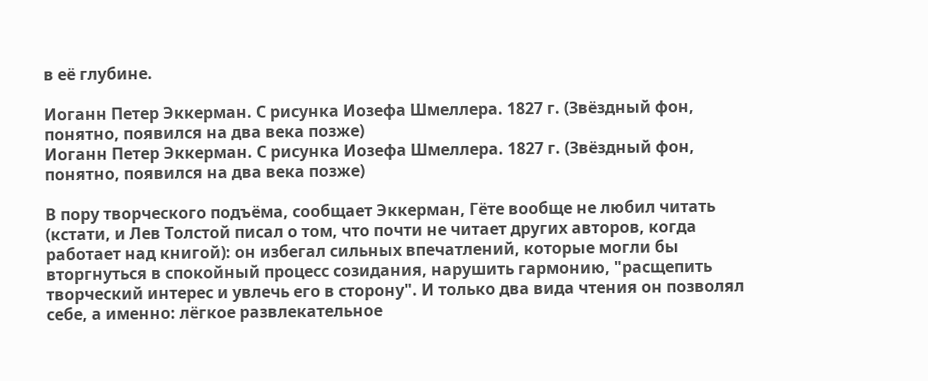в её глубине.

Иоганн Петер Эккерман. С рисунка Иозефа Шмеллера. 1827 г. (Звёздный фон, понятно, появился на два века позже)
Иоганн Петер Эккерман. С рисунка Иозефа Шмеллера. 1827 г. (Звёздный фон, понятно, появился на два века позже)

В пору творческого подъёма, сообщает Эккерман, Гёте вообще не любил читать (кстати, и Лев Толстой писал о том, что почти не читает других авторов, когда работает над книгой): он избегал сильных впечатлений, которые могли бы вторгнуться в спокойный процесс созидания, нарушить гармонию, "расщепить творческий интерес и увлечь его в сторону". И только два вида чтения он позволял себе, а именно: лёгкое развлекательное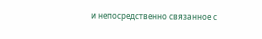и непосредственно связанное с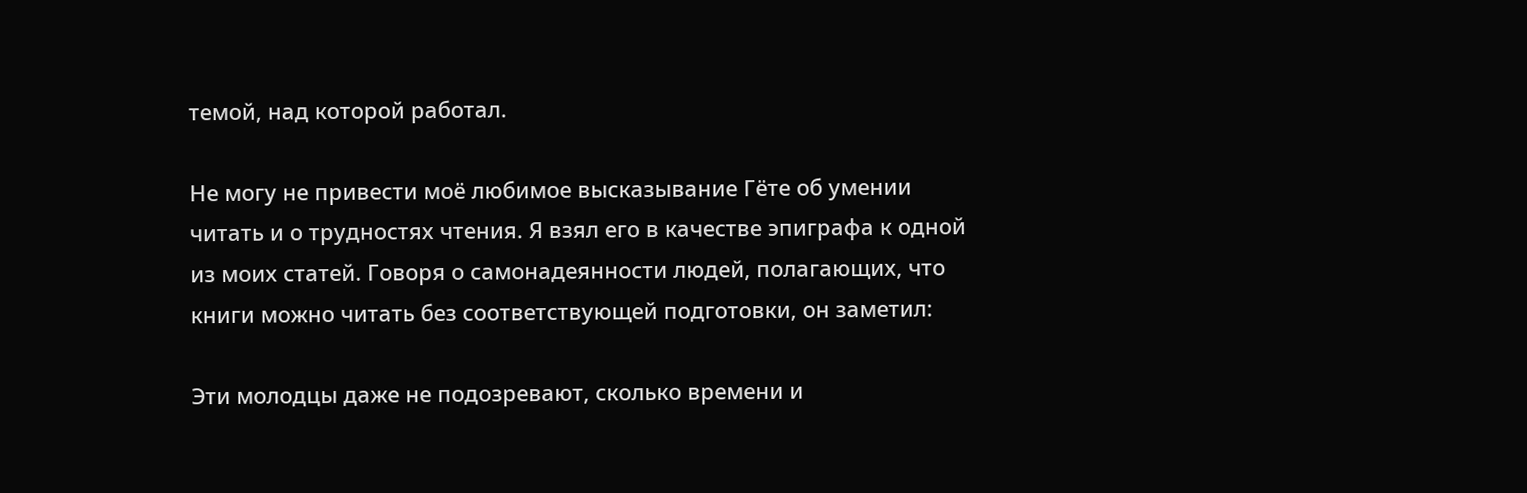темой, над которой работал.

Не могу не привести моё любимое высказывание Гёте об умении читать и о трудностях чтения. Я взял его в качестве эпиграфа к одной из моих статей. Говоря о самонадеянности людей, полагающих, что книги можно читать без соответствующей подготовки, он заметил:

Эти молодцы даже не подозревают, сколько времени и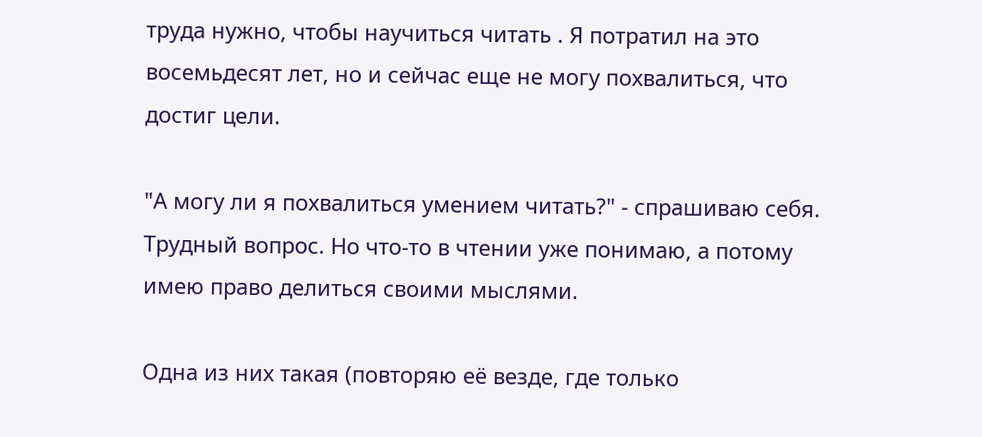труда нужно, чтобы научиться читать . Я потратил на это восемьдесят лет, но и сейчас еще не могу похвалиться, что достиг цели.

"А могу ли я похвалиться умением читать?" - спрашиваю себя. Трудный вопрос. Но что-то в чтении уже понимаю, а потому имею право делиться своими мыслями.

Одна из них такая (повторяю её везде, где только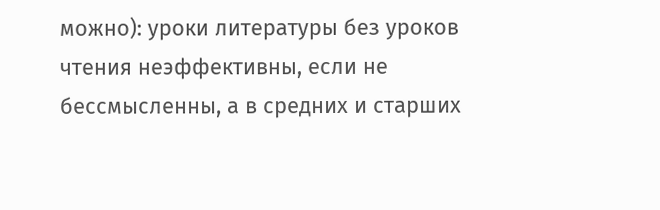можно): уроки литературы без уроков чтения неэффективны, если не бессмысленны, а в средних и старших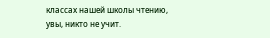классах нашей школы чтению, увы, никто не учит.